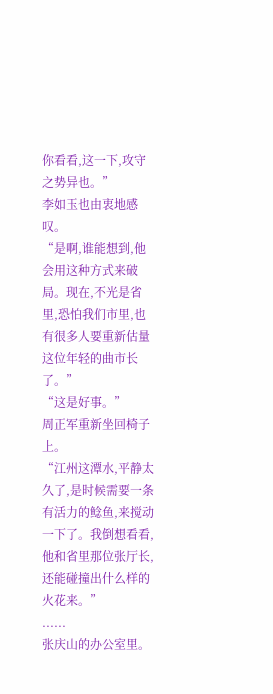你看看,这一下,攻守之势异也。”
李如玉也由衷地感叹。
“是啊,谁能想到,他会用这种方式来破局。现在,不光是省里,恐怕我们市里,也有很多人要重新估量这位年轻的曲市长了。”
“这是好事。”
周正军重新坐回椅子上。
“江州这潭水,平静太久了,是时候需要一条有活力的鲶鱼,来搅动一下了。我倒想看看,他和省里那位张厅长,还能碰撞出什么样的火花来。”
......
张庆山的办公室里。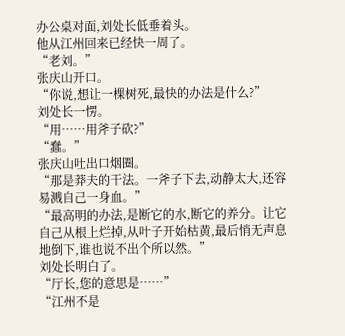办公桌对面,刘处长低垂着头。
他从江州回来已经快一周了。
“老刘。”
张庆山开口。
“你说,想让一棵树死,最快的办法是什么?”
刘处长一愣。
“用……用斧子砍?”
“蠢。”
张庆山吐出口烟圈。
“那是莽夫的干法。一斧子下去,动静太大,还容易溅自己一身血。”
“最高明的办法,是断它的水,断它的养分。让它自己从根上烂掉,从叶子开始枯黄,最后悄无声息地倒下,谁也说不出个所以然。”
刘处长明白了。
“厅长,您的意思是……”
“江州不是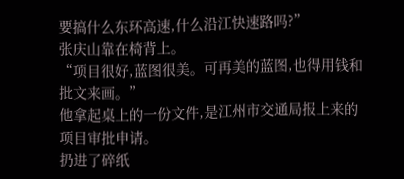要搞什么东环高速,什么沿江快速路吗?”
张庆山靠在椅背上。
“项目很好,蓝图很美。可再美的蓝图,也得用钱和批文来画。”
他拿起桌上的一份文件,是江州市交通局报上来的项目审批申请。
扔进了碎纸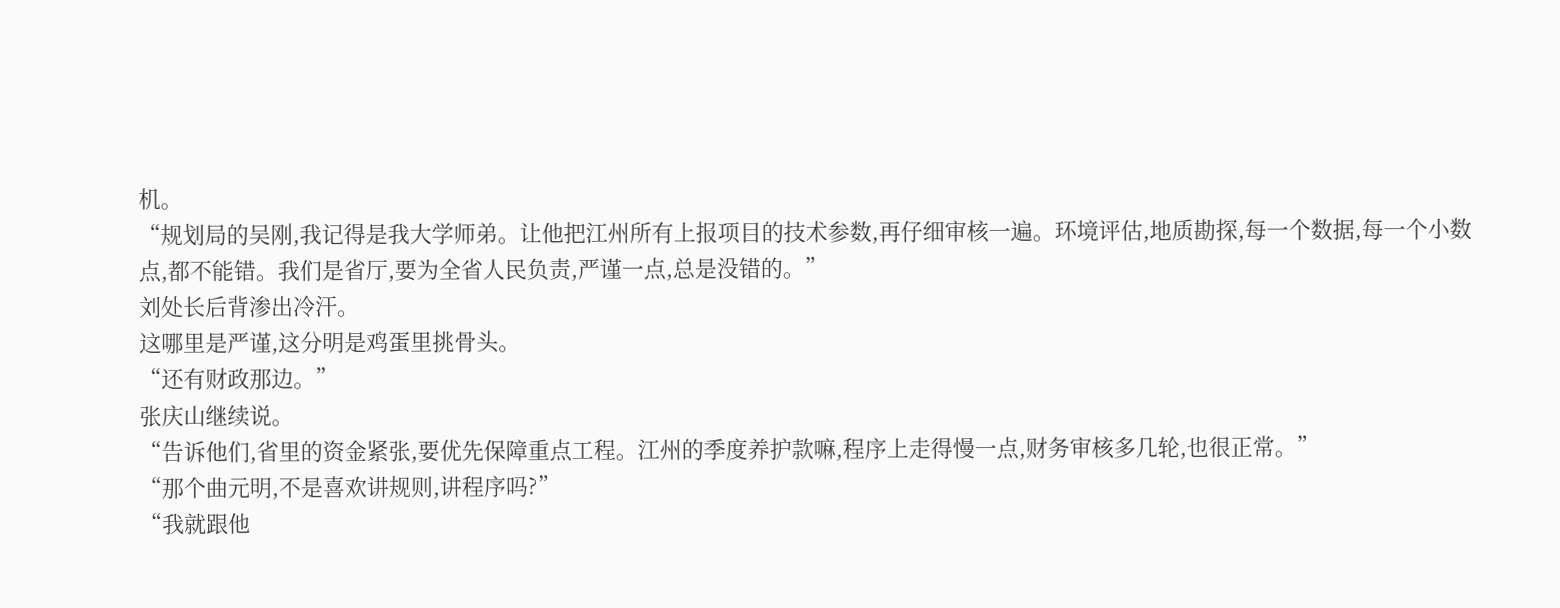机。
“规划局的吴刚,我记得是我大学师弟。让他把江州所有上报项目的技术参数,再仔细审核一遍。环境评估,地质勘探,每一个数据,每一个小数点,都不能错。我们是省厅,要为全省人民负责,严谨一点,总是没错的。”
刘处长后背渗出冷汗。
这哪里是严谨,这分明是鸡蛋里挑骨头。
“还有财政那边。”
张庆山继续说。
“告诉他们,省里的资金紧张,要优先保障重点工程。江州的季度养护款嘛,程序上走得慢一点,财务审核多几轮,也很正常。”
“那个曲元明,不是喜欢讲规则,讲程序吗?”
“我就跟他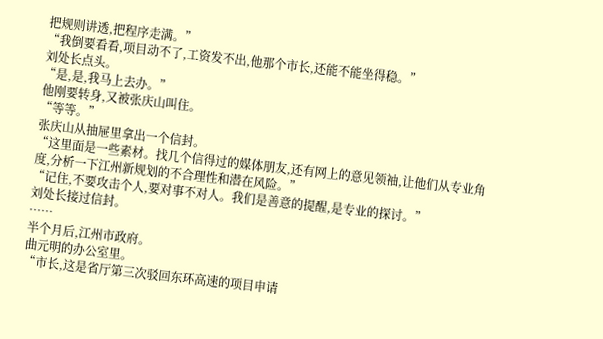把规则讲透,把程序走满。”
“我倒要看看,项目动不了,工资发不出,他那个市长,还能不能坐得稳。”
刘处长点头。
“是,是,我马上去办。”
他刚要转身,又被张庆山叫住。
“等等。”
张庆山从抽屉里拿出一个信封。
“这里面是一些素材。找几个信得过的媒体朋友,还有网上的意见领袖,让他们从专业角度,分析一下江州新规划的不合理性和潜在风险。”
“记住,不要攻击个人,要对事不对人。我们是善意的提醒,是专业的探讨。”
刘处长接过信封。
……
半个月后,江州市政府。
曲元明的办公室里。
“市长,这是省厅第三次驳回东环高速的项目申请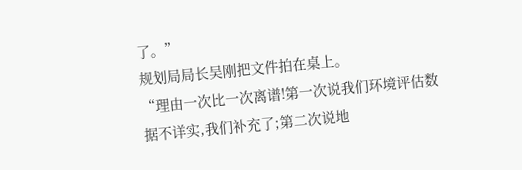了。”
规划局局长吴刚把文件拍在桌上。
“理由一次比一次离谱!第一次说我们环境评估数据不详实,我们补充了;第二次说地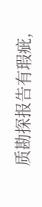质勘探报告有瑕疵,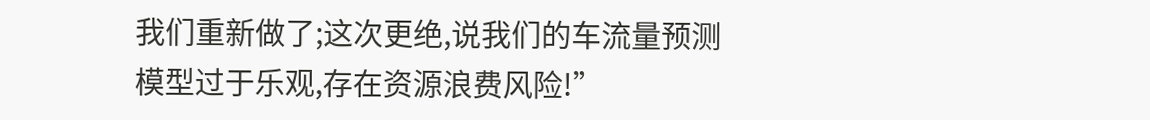我们重新做了;这次更绝,说我们的车流量预测模型过于乐观,存在资源浪费风险!”